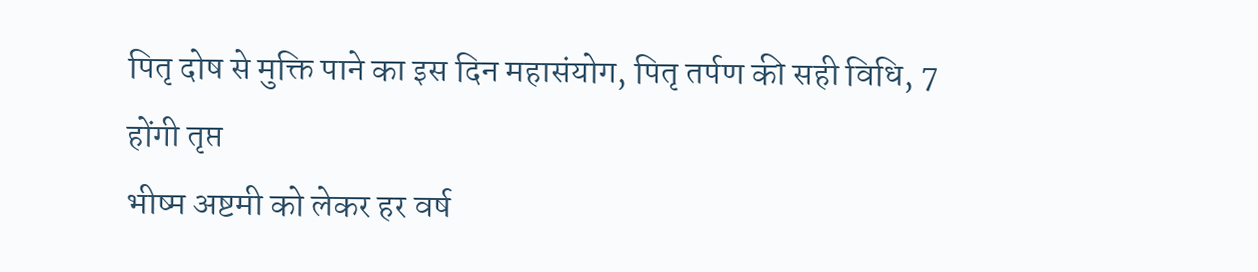पितृ दोष से मुक्ति पाने का इस दिन महासंयोग, पितृ तर्पण की सही विधि, 7 होंगी तृप्त
भीष्म अष्टमी को लेकर हर वर्ष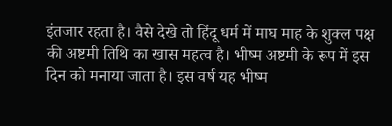इंतजार रहता है। वैसे देखे तो हिंदू धर्म में माघ माह के शुक्ल पक्ष की अष्टमी तिथि का खास महत्व है। भीष्म अष्टमी के रूप में इस दिन को मनाया जाता है। इस वर्ष यह भीष्म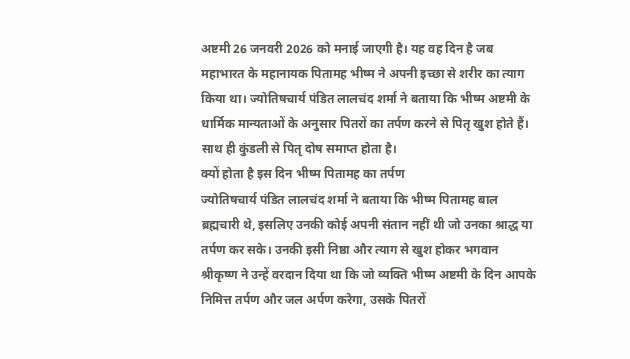अष्टमी 26 जनवरी 2026 को मनाई जाएगी है। यह वह दिन है जब महाभारत के महानायक पितामह भीष्म ने अपनी इच्छा से शरीर का त्याग किया था। ज्योतिषचार्य पंडित लालचंद शर्मा ने बताया कि भीष्म अष्टमी के धार्मिक मान्यताओं के अनुसार पितरों का तर्पण करने से पितृ खुश होते हैं। साथ ही कुंडली से पितृ दोष समाप्त होता है।
क्यों होता है इस दिन भीष्म पितामह का तर्पण
ज्योतिषचार्य पंडित लालचंद शर्मा ने बताया कि भीष्म पितामह बाल ब्रह्मचारी थे, इसलिए उनकी कोई अपनी संतान नहीं थी जो उनका श्राद्ध या तर्पण कर सके। उनकी इसी निष्ठा और त्याग से खुश होकर भगवान श्रीकृष्ण ने उन्हें वरदान दिया था कि जो व्यक्ति भीष्म अष्टमी के दिन आपके निमित्त तर्पण और जल अर्पण करेगा, उसके पितरों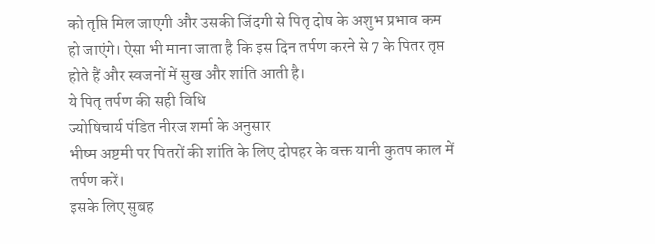को तृप्ति मिल जाएगी और उसकी जिंदगी से पितृ दोष के अशुभ प्रभाव कम हो जाएंगे। ऐसा भी माना जाता है कि इस दिन तर्पण करने से 7 के पितर तृप्त होते हैं और स्वजनों में सुख और शांति आती है।
ये पितृ तर्पण की सही विधि
ज्योषिचार्य पंडित नीरज शर्मा के अनुसार
भीष्म अष्टमी पर पितरों की शांति के लिए दोपहर के वक्त यानी कुतप काल में तर्पण करें।
इसके लिए सुबह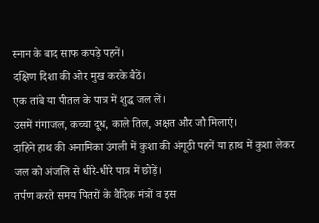स्नान के बाद साफ कपड़े पहनें।
दक्षिण दिशा की ओर मुख करके बैठें।
एक तांबे या पीतल के पात्र में शुद्ध जल लें।
उसमें गंगाजल, कच्चा दूध, काले तिल, अक्षत और जौ मिलाएं।
दाहिने हाथ की अनामिका उंगली में कुशा की अंगूठी पहनें या हाथ में कुशा लेकर जल को अंजलि से धीरे-धीरे पात्र में छोड़ें।
तर्पण करते समय पितरों के वैदिक मंत्रों व इस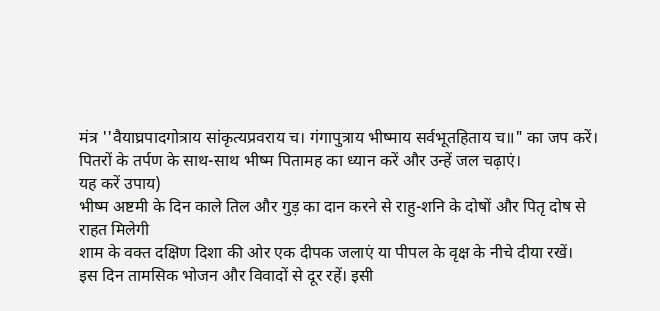मंत्र ''वैयाघ्रपादगोत्राय सांकृत्यप्रवराय च। गंगापुत्राय भीष्माय सर्वभूतहिताय च॥" का जप करें।
पितरों के तर्पण के साथ-साथ भीष्म पितामह का ध्यान करें और उन्हें जल चढ़ाएं।
यह करें उपाय)
भीष्म अष्टमी के दिन काले तिल और गुड़ का दान करने से राहु-शनि के दोषों और पितृ दोष से राहत मिलेगी
शाम के वक्त दक्षिण दिशा की ओर एक दीपक जलाएं या पीपल के वृक्ष के नीचे दीया रखें।
इस दिन तामसिक भोजन और विवादों से दूर रहें। इसी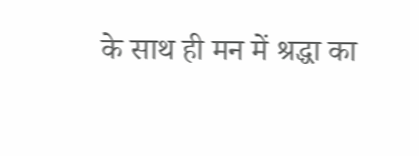के साथ ही मन में श्रद्धा का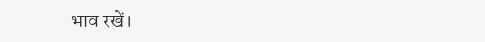भाव रखें।